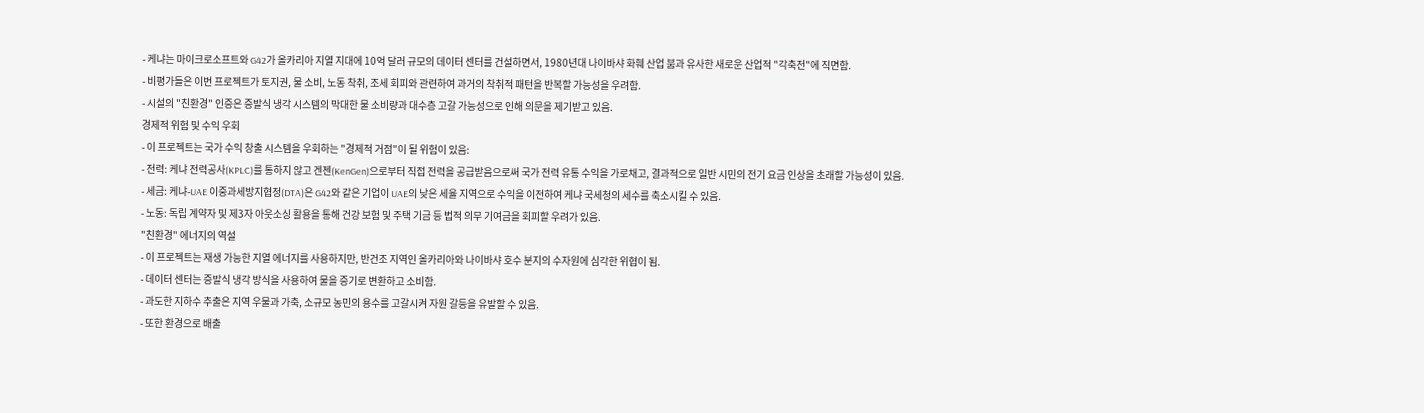- 케냐는 마이크로소프트와 G42가 올카리아 지열 지대에 10억 달러 규모의 데이터 센터를 건설하면서, 1980년대 나이바샤 화훼 산업 붐과 유사한 새로운 산업적 "각축전"에 직면함.
- 비평가들은 이번 프로젝트가 토지권, 물 소비, 노동 착취, 조세 회피와 관련하여 과거의 착취적 패턴을 반복할 가능성을 우려함.
- 시설의 "친환경" 인증은 증발식 냉각 시스템의 막대한 물 소비량과 대수층 고갈 가능성으로 인해 의문을 제기받고 있음.
경제적 위험 및 수익 우회
- 이 프로젝트는 국가 수익 창출 시스템을 우회하는 "경제적 거점"이 될 위험이 있음:
- 전력: 케냐 전력공사(KPLC)를 통하지 않고 겐젠(KenGen)으로부터 직접 전력을 공급받음으로써 국가 전력 유통 수익을 가로채고, 결과적으로 일반 시민의 전기 요금 인상을 초래할 가능성이 있음.
- 세금: 케냐-UAE 이중과세방지협정(DTA)은 G42와 같은 기업이 UAE의 낮은 세율 지역으로 수익을 이전하여 케냐 국세청의 세수를 축소시킬 수 있음.
- 노동: 독립 계약자 및 제3자 아웃소싱 활용을 통해 건강 보험 및 주택 기금 등 법적 의무 기여금을 회피할 우려가 있음.
"친환경" 에너지의 역설
- 이 프로젝트는 재생 가능한 지열 에너지를 사용하지만, 반건조 지역인 올카리아와 나이바샤 호수 분지의 수자원에 심각한 위협이 됨.
- 데이터 센터는 증발식 냉각 방식을 사용하여 물을 증기로 변환하고 소비함.
- 과도한 지하수 추출은 지역 우물과 가축, 소규모 농민의 용수를 고갈시켜 자원 갈등을 유발할 수 있음.
- 또한 환경으로 배출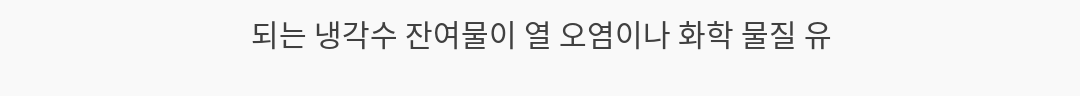되는 냉각수 잔여물이 열 오염이나 화학 물질 유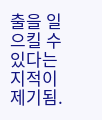출을 일으킬 수 있다는 지적이 제기됨.